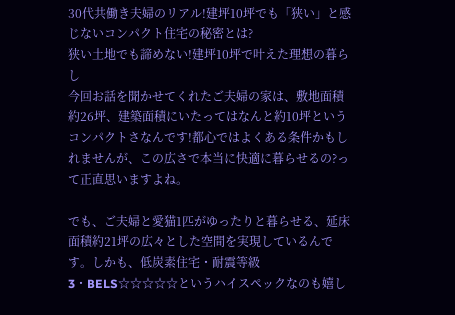30代共働き夫婦のリアル!建坪10坪でも「狭い」と感じないコンパクト住宅の秘密とは?
狭い土地でも諦めない!建坪10坪で叶えた理想の暮らし
今回お話を聞かせてくれたご夫婦の家は、敷地面積約26坪、建築面積にいたってはなんと約10坪というコンパクトさなんです!都心ではよくある条件かもしれませんが、この広さで本当に快適に暮らせるの?って正直思いますよね。

でも、ご夫婦と愛猫1匹がゆったりと暮らせる、延床面積約21坪の広々とした空間を実現しているんです。しかも、低炭素住宅・耐震等級3・BELS☆☆☆☆☆というハイスペックなのも嬉し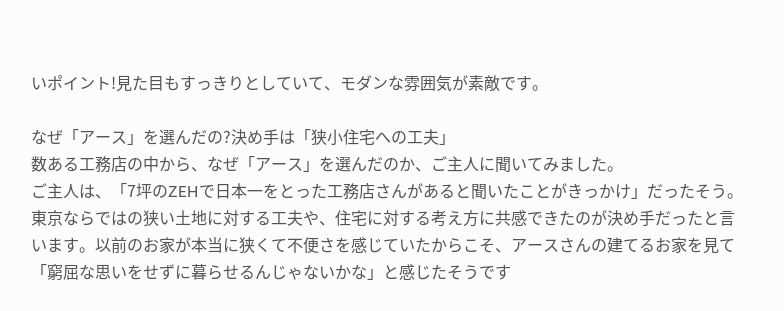いポイント!見た目もすっきりとしていて、モダンな雰囲気が素敵です。

なぜ「アース」を選んだの?決め手は「狭小住宅への工夫」
数ある工務店の中から、なぜ「アース」を選んだのか、ご主人に聞いてみました。
ご主人は、「7坪のZEHで日本一をとった工務店さんがあると聞いたことがきっかけ」だったそう。東京ならではの狭い土地に対する工夫や、住宅に対する考え方に共感できたのが決め手だったと言います。以前のお家が本当に狭くて不便さを感じていたからこそ、アースさんの建てるお家を見て「窮屈な思いをせずに暮らせるんじゃないかな」と感じたそうです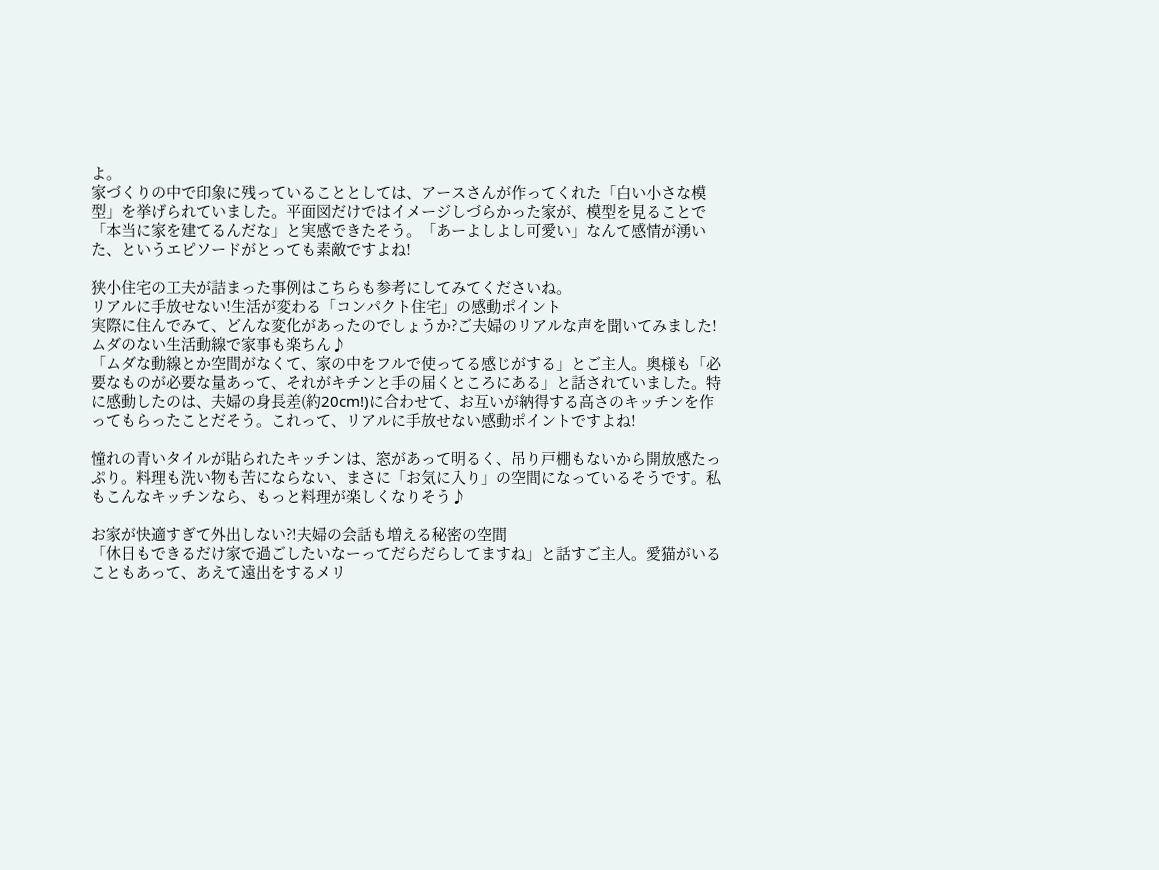よ。
家づくりの中で印象に残っていることとしては、アースさんが作ってくれた「白い小さな模型」を挙げられていました。平面図だけではイメージしづらかった家が、模型を見ることで「本当に家を建てるんだな」と実感できたそう。「あーよしよし可愛い」なんて感情が湧いた、というエピソードがとっても素敵ですよね!

狭小住宅の工夫が詰まった事例はこちらも参考にしてみてくださいね。
リアルに手放せない!生活が変わる「コンパクト住宅」の感動ポイント
実際に住んでみて、どんな変化があったのでしょうか?ご夫婦のリアルな声を聞いてみました!
ムダのない生活動線で家事も楽ちん♪
「ムダな動線とか空間がなくて、家の中をフルで使ってる感じがする」とご主人。奥様も「必要なものが必要な量あって、それがキチンと手の届くところにある」と話されていました。特に感動したのは、夫婦の身長差(約20cm!)に合わせて、お互いが納得する高さのキッチンを作ってもらったことだそう。これって、リアルに手放せない感動ポイントですよね!

憧れの青いタイルが貼られたキッチンは、窓があって明るく、吊り戸棚もないから開放感たっぷり。料理も洗い物も苦にならない、まさに「お気に入り」の空間になっているそうです。私もこんなキッチンなら、もっと料理が楽しくなりそう♪

お家が快適すぎて外出しない?!夫婦の会話も増える秘密の空間
「休日もできるだけ家で過ごしたいなーってだらだらしてますね」と話すご主人。愛猫がいることもあって、あえて遠出をするメリ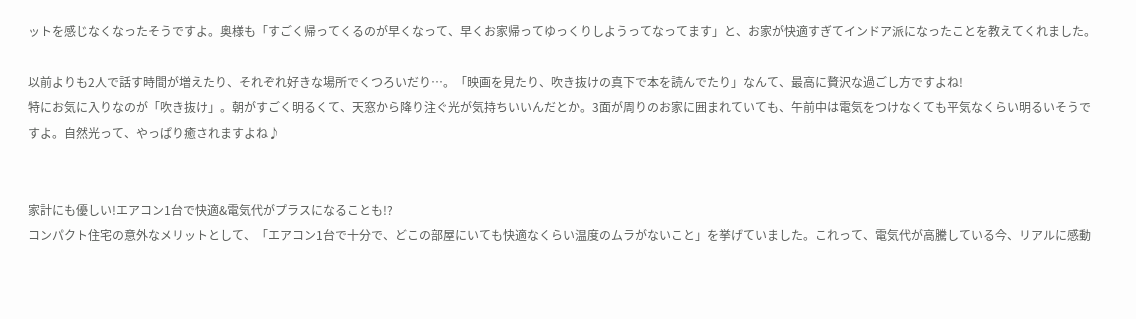ットを感じなくなったそうですよ。奥様も「すごく帰ってくるのが早くなって、早くお家帰ってゆっくりしようってなってます」と、お家が快適すぎてインドア派になったことを教えてくれました。

以前よりも2人で話す時間が増えたり、それぞれ好きな場所でくつろいだり…。「映画を見たり、吹き抜けの真下で本を読んでたり」なんて、最高に贅沢な過ごし方ですよね!
特にお気に入りなのが「吹き抜け」。朝がすごく明るくて、天窓から降り注ぐ光が気持ちいいんだとか。3面が周りのお家に囲まれていても、午前中は電気をつけなくても平気なくらい明るいそうですよ。自然光って、やっぱり癒されますよね♪


家計にも優しい!エアコン1台で快適&電気代がプラスになることも!?
コンパクト住宅の意外なメリットとして、「エアコン1台で十分で、どこの部屋にいても快適なくらい温度のムラがないこと」を挙げていました。これって、電気代が高騰している今、リアルに感動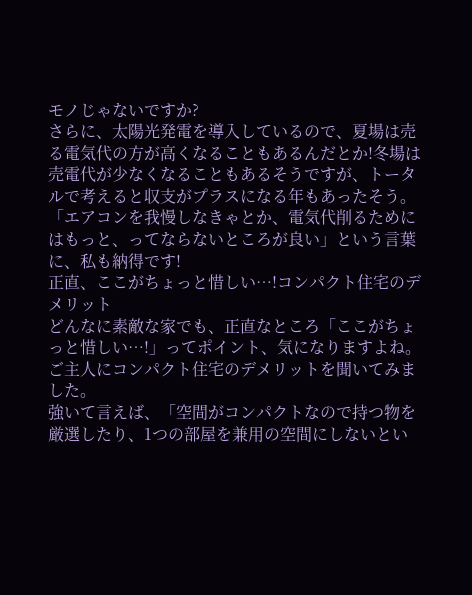モノじゃないですか?
さらに、太陽光発電を導入しているので、夏場は売る電気代の方が高くなることもあるんだとか!冬場は売電代が少なくなることもあるそうですが、トータルで考えると収支がプラスになる年もあったそう。「エアコンを我慢しなきゃとか、電気代削るためにはもっと、ってならないところが良い」という言葉に、私も納得です!
正直、ここがちょっと惜しい…!コンパクト住宅のデメリット
どんなに素敵な家でも、正直なところ「ここがちょっと惜しい…!」ってポイント、気になりますよね。ご主人にコンパクト住宅のデメリットを聞いてみました。
強いて言えば、「空間がコンパクトなので持つ物を厳選したり、1つの部屋を兼用の空間にしないとい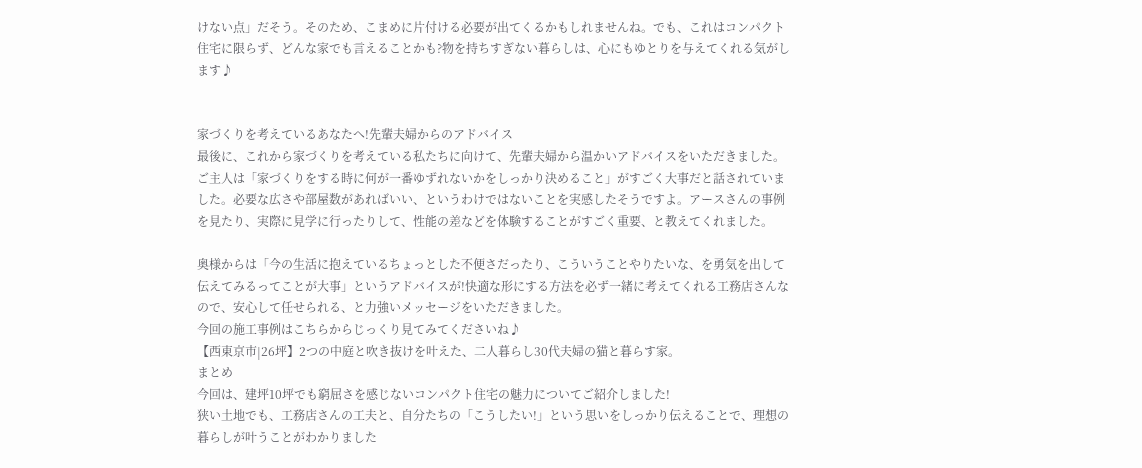けない点」だそう。そのため、こまめに片付ける必要が出てくるかもしれませんね。でも、これはコンパクト住宅に限らず、どんな家でも言えることかも?物を持ちすぎない暮らしは、心にもゆとりを与えてくれる気がします♪


家づくりを考えているあなたへ!先輩夫婦からのアドバイス
最後に、これから家づくりを考えている私たちに向けて、先輩夫婦から温かいアドバイスをいただきました。
ご主人は「家づくりをする時に何が一番ゆずれないかをしっかり決めること」がすごく大事だと話されていました。必要な広さや部屋数があればいい、というわけではないことを実感したそうですよ。アースさんの事例を見たり、実際に見学に行ったりして、性能の差などを体験することがすごく重要、と教えてくれました。

奥様からは「今の生活に抱えているちょっとした不便さだったり、こういうことやりたいな、を勇気を出して伝えてみるってことが大事」というアドバイスが!快適な形にする方法を必ず一緒に考えてくれる工務店さんなので、安心して任せられる、と力強いメッセージをいただきました。
今回の施工事例はこちらからじっくり見てみてくださいね♪
【西東京市|26坪】2つの中庭と吹き抜けを叶えた、二人暮らし30代夫婦の猫と暮らす家。
まとめ
今回は、建坪10坪でも窮屈さを感じないコンパクト住宅の魅力についてご紹介しました!
狭い土地でも、工務店さんの工夫と、自分たちの「こうしたい!」という思いをしっかり伝えることで、理想の暮らしが叶うことがわかりました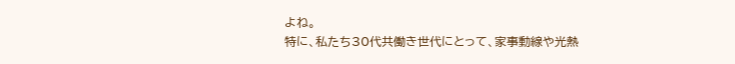よね。
特に、私たち30代共働き世代にとって、家事動線や光熱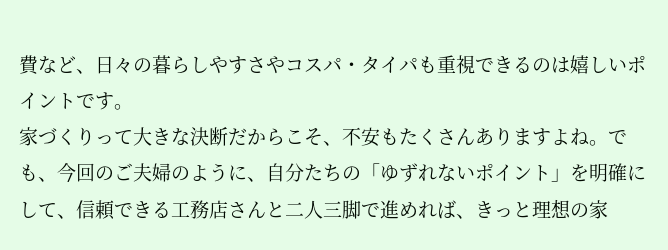費など、日々の暮らしやすさやコスパ・タイパも重視できるのは嬉しいポイントです。
家づくりって大きな決断だからこそ、不安もたくさんありますよね。でも、今回のご夫婦のように、自分たちの「ゆずれないポイント」を明確にして、信頼できる工務店さんと二人三脚で進めれば、きっと理想の家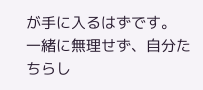が手に入るはずです。
一緒に無理せず、自分たちらし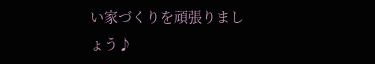い家づくりを頑張りましょう♪